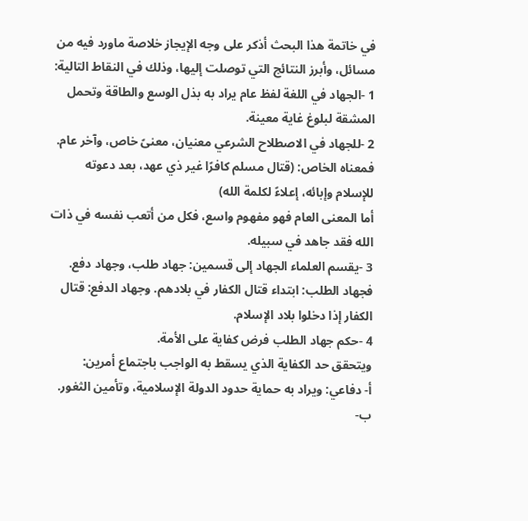في خاتمة هذا البحث أذكر على وجه الإيجاز خلاصة ماورد فيه من مسائل، وأبرز النتائج التي توصلت إليها، وذلك في النقاط التالية:
1 -الجهاد في اللغة لفظ عام يراد به بذل الوسع والطاقة وتحمل المشقة لبلوغ غاية معينة.
2 -للجهاد في الاصطلاح الشرعي معنيان، معنىً خاص، وآخر عام.
فمعناه الخاص: (قتال مسلم كافرًا غير ذي عهد، بعد دعوته للإسلام وإبائه، إعلاءً لكلمة الله)
أما المعنى العام فهو مفهوم واسع، فكل من أتعب نفسه في ذات الله فقد جاهد في سبيله.
3 -يقسم العلماء الجهاد إلى قسمين: جهاد طلب، وجهاد دفع. فجهاد الطلب: ابتداء قتال الكفار في بلادهم. وجهاد الدفع: قتال الكفار إذا دخلوا بلاد الإسلام.
4 -حكم جهاد الطلب فرض كفاية على الأمة.
ويتحقق حد الكفاية الذي يسقط به الواجب باجتماع أمرين:
أ- دفاعي: ويراد به حماية حدود الدولة الإسلامية، وتأمين الثغور.
ب-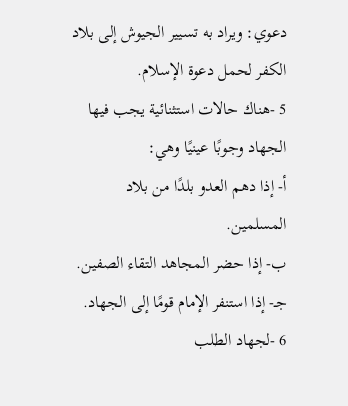دعوي: ويراد به تسيير الجيوش إلى بلاد الكفر لحمل دعوة الإسلام.
5 -هناك حالات استثنائية يجب فيها الجهاد وجوبًا عينيًا وهي:
أ- إذا دهم العدو بلدًا من بلاد المسلمين.
ب- إذا حضر المجاهد التقاء الصفين.
جـ- إذا استنفر الإمام قومًا إلى الجهاد.
6 -لجهاد الطلب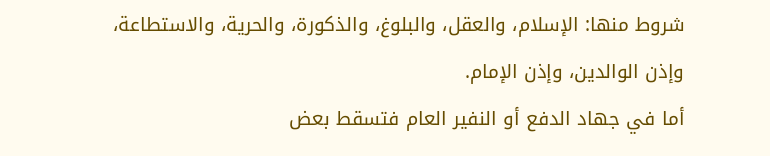شروط منها: الإسلام، والعقل، والبلوغ، والذكورة، والحرية، والاستطاعة، وإذن الوالدين، وإذن الإمام.
أما في جهاد الدفع أو النفير العام فتسقط بعض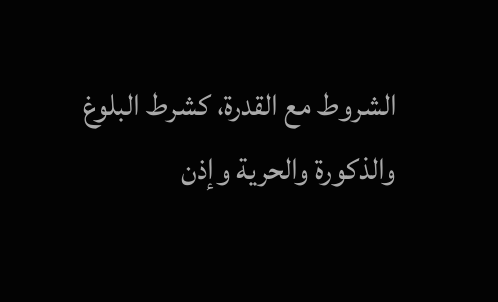الشروط مع القدرة، كشرط البلوغ والذكورة والحرية وإذن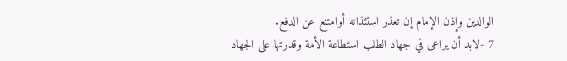الوالدين وإذن الإمام إن تعذر استئذانه أوامتنع عن الدفع.
7 -لابد أن يراعى في جهاد الطلب استطاعة الأمة وقدرتها على الجهاد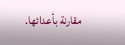مقارنة بأعدائها.